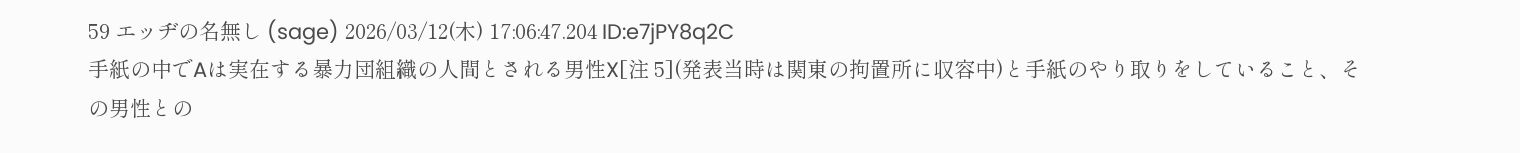59 エッヂの名無し (sage) 2026/03/12(木) 17:06:47.204 ID:e7jPY8q2C
手紙の中でAは実在する暴力団組織の人間とされる男性X[注 5](発表当時は関東の拘置所に収容中)と手紙のやり取りをしていること、その男性との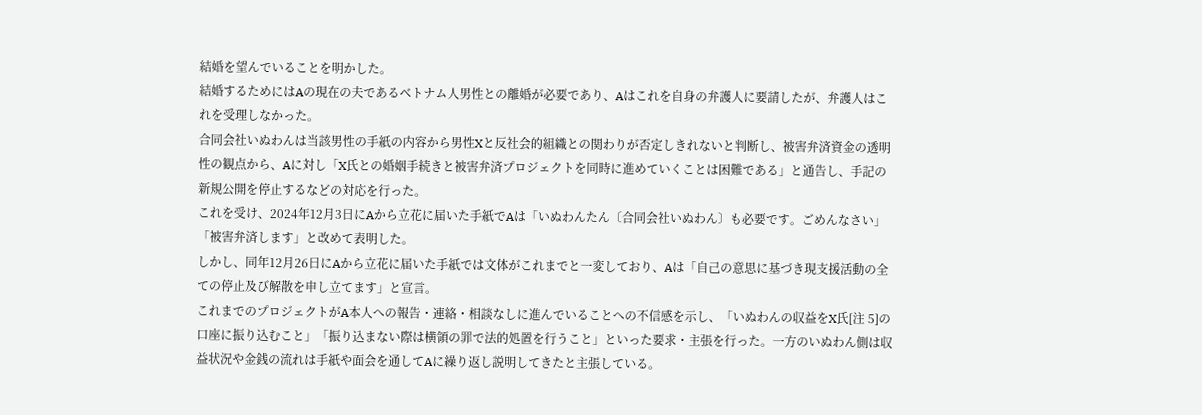結婚を望んでいることを明かした。
結婚するためにはAの現在の夫であるベトナム人男性との離婚が必要であり、Aはこれを自身の弁護人に要請したが、弁護人はこれを受理しなかった。
合同会社いぬわんは当該男性の手紙の内容から男性Xと反社会的組織との関わりが否定しきれないと判断し、被害弁済資金の透明性の観点から、Aに対し「X氏との婚姻手続きと被害弁済プロジェクトを同時に進めていくことは困難である」と通告し、手記の新規公開を停止するなどの対応を行った。
これを受け、2024年12月3日にAから立花に届いた手紙でAは「いぬわんたん〔合同会社いぬわん〕も必要です。ごめんなさい」「被害弁済します」と改めて表明した。
しかし、同年12月26日にAから立花に届いた手紙では文体がこれまでと一変しており、Aは「自己の意思に基づき現支援活動の全ての停止及び解散を申し立てます」と宣言。
これまでのプロジェクトがA本人への報告・連絡・相談なしに進んでいることへの不信感を示し、「いぬわんの収益をX氏[注 5]の口座に振り込むこと」「振り込まない際は横領の罪で法的処置を行うこと」といった要求・主張を行った。一方のいぬわん側は収益状況や金銭の流れは手紙や面会を通してAに繰り返し説明してきたと主張している。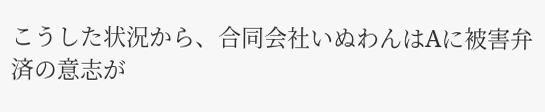こうした状況から、合同会社いぬわんはAに被害弁済の意志が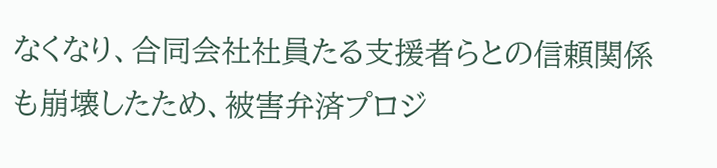なくなり、合同会社社員たる支援者らとの信頼関係も崩壊したため、被害弁済プロジ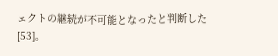ェクトの継続が不可能となったと判断した[53]。